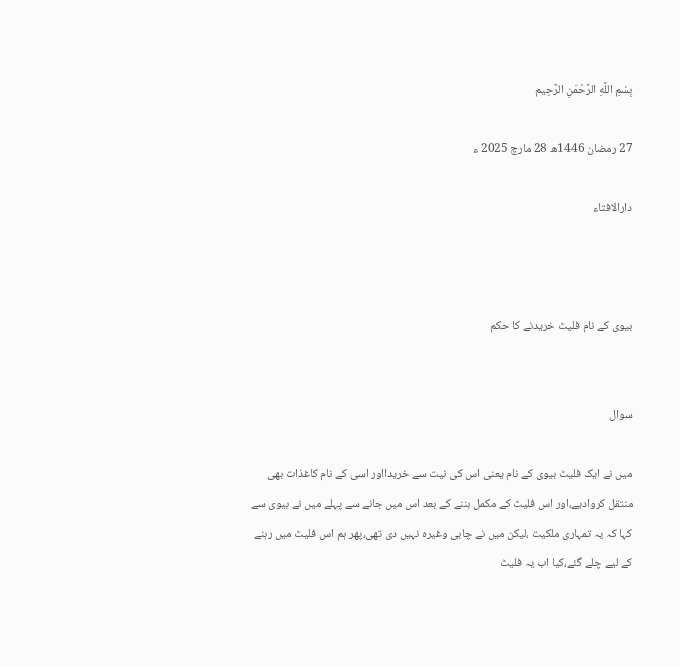بِسْمِ اللَّهِ الرَّحْمَنِ الرَّحِيم

27 رمضان 1446ھ 28 مارچ 2025 ء

دارالافتاء



بیوی کے نام فلیٹ خریدنے کا حکم


سوال

میں نے ایک فلیٹ بیوی کے نام یعنی اس کی نیت سے خریدااور اسی کے نام کاغذات بھی منتقل کروادیے،اور اس فلیٹ کے مکمل بننے کے بعد اس میں جانے سے پہلے میں نے بیوی سے کہا کہ یہ تمہاری ملکیت ،لیکن میں نے چابی وغیرہ نہیں دی تھی،پھر ہم اس فلیٹ میں رہنے کے لیے چلے گئے،کیا اب یہ فلیٹ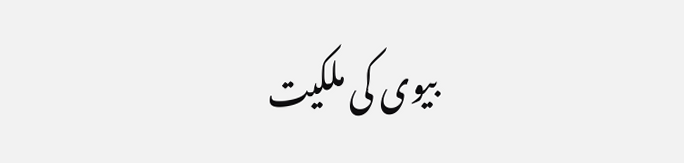بیوی کی ملکیت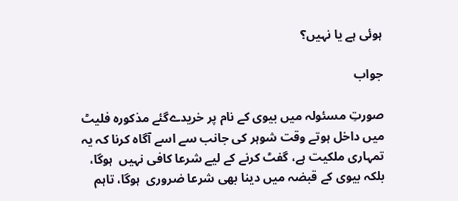ہوئی ہے یا نہیں؟

جواب

صورتِ مسئولہ میں بیوی کے نام پر خریدےگئے مذکورہ فلیٹ میں داخل ہوتے وقت شوہر کی جانب سے اسے آگاہ کرنا کہ یہ تمہاری ملکیت ہے، گفٹ کرنے کے لیے شرعا کافی نہیں  ہوگا، بلکہ بیوی کے قبضہ میں دینا بھی شرعا ضروری  ہوگا، تاہم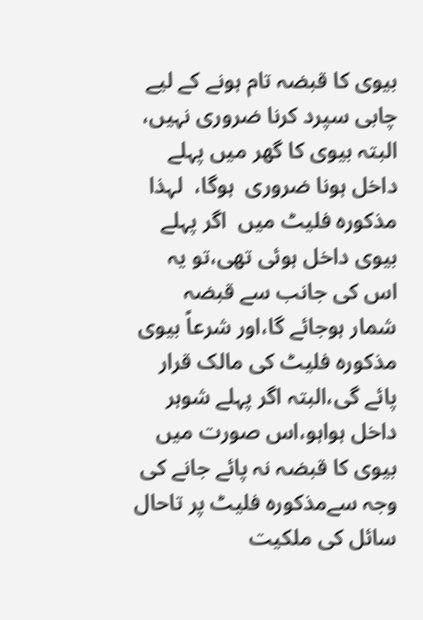بیوی کا قبضہ تام ہونے کے لیے  چابی سپرد کرنا ضروری نہیں،  البتہ بیوی کا گھر میں پہلے  داخل ہونا ضروری  ہوگا،  لہذا  مذکورہ فلیٹ میں  اگر پہلے بیوی داخل ہوئی تھی،تو یہ اس کی جانب سے قبضہ شمار ہوجائے گا،اور شرعاً بیوی مذکورہ فلیٹ کی مالک قرار پائے گی،البتہ اگر پہلے شوہر داخل ہواہو،اس صورت میں بیوی کا قبضہ نہ پائے جانے کی وجہ سےمذکورہ فلیٹ پر تاحال سائل کی ملکیت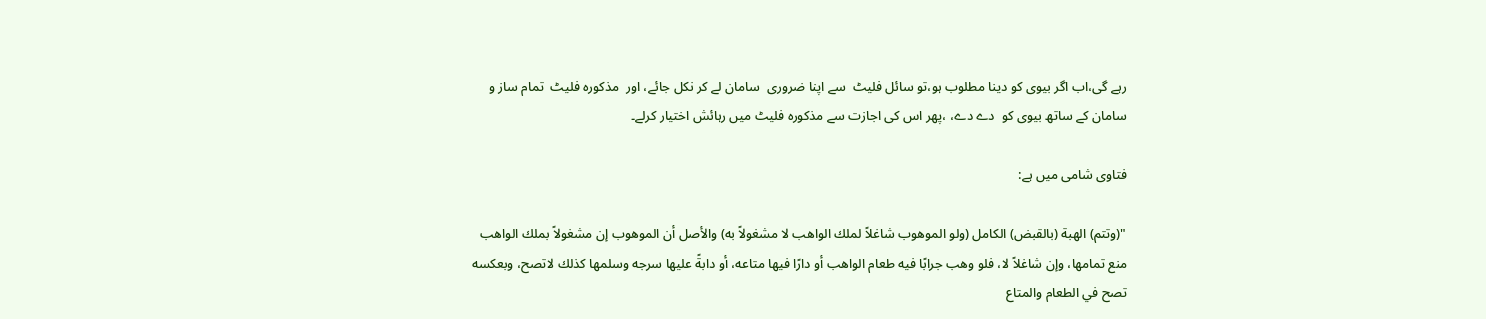رہے گی،اب اگر بیوی کو دینا مطلوب ہو،تو سائل فلیٹ  سے اپنا ضروری  سامان لے کر نکل جائے، اور  مذکورہ فلیٹ  تمام ساز و سامان کے ساتھ بیوی کو  دے دے، ،پھر اس کی اجازت سے مذکورہ فلیٹ میں رہائش اختیار کرلے۔

فتاوی شامی میں ہے:

"(وتتم) الهبة (بالقبض) الكامل (ولو الموهوب شاغلاً لملك الواهب لا مشغولاً به) والأصل أن الموهوب إن مشغولاً بملك الواهب منع تمامها، وإن شاغلاً لا، فلو وهب جرابًا فيه طعام الواهب أو دارًا فيها متاعه، أو دابةً عليها سرجه وسلمها كذلك لاتصح، وبعكسه تصح في الطعام والمتاع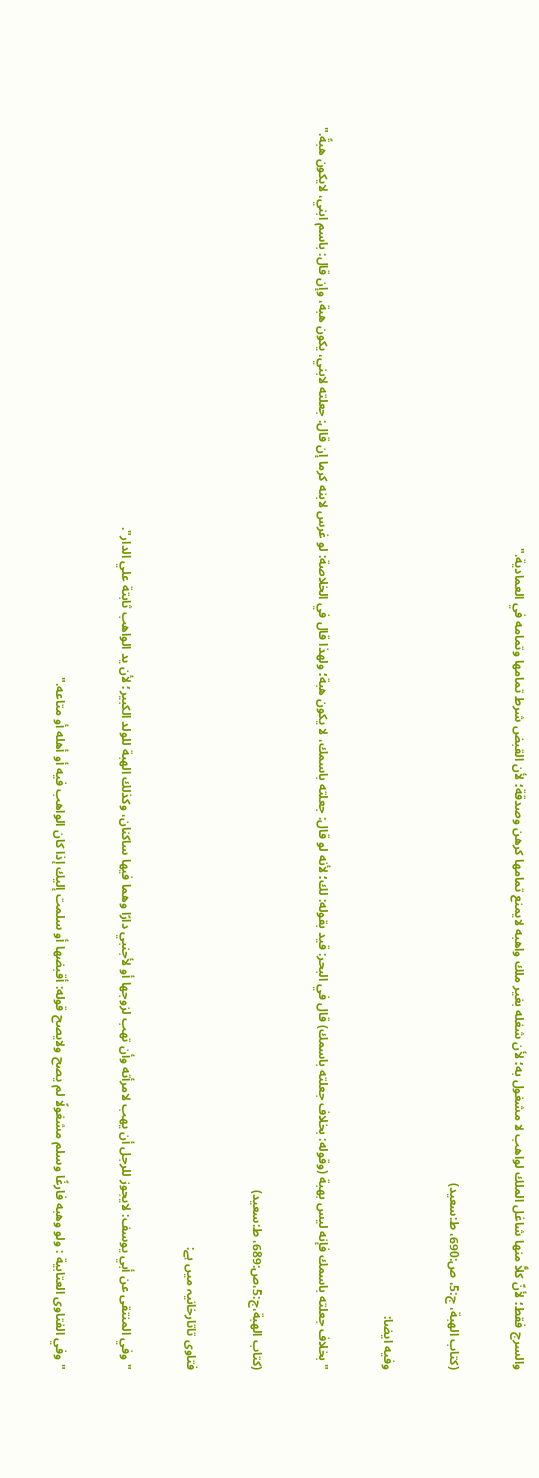والسرج فقط؛ لأنّ كلاًّ منها شاغل الملك لواهب لا مشغول به؛ لأن شغله بغير ملك واهبه لايمنع تمامها كرهن وصدقة؛ لأن القبض شرط تمامها وتمامه في العمادية."

(کتاب الھبة، ج:5، ص:690، ط:سعید)

وفیه ایضا:

"بخلاف جعلته باسمك فإنه ليس بهبة (وقوله: بخلاف جعلته باسمك) قال في البحر: قيد بقوله: لك؛ لأنه لو قال: جعلته باسمك، لا يكون هبة؛ ولهذا قال في الخلاصة: لو غرس لابنه كرما إن قال: جعلته لابني، يكون هبة، وإن قال: باسم ابني، لايكون هبةً."

(كتاب الهبة،ج:5،ص:689، ط:سعید)

فتاوی تاتارخانیہ میں ہے:

"وفي المنتقى عن أبي يوسف: لايجوز للرجل أن يهب لامرأته وأن تهب لزوجها أو لأجنبي دارًا وهما فيها ساكنان، وكذلك الهبة للولد الكبير؛ لأن يد الواهب ثابتة علي الدار".

"وفي الفتاوى العتابية : ولو وهبه فارغًا وسلم مشغولًا لم يصح ولايصح قوله: أقبضها أو سلمت إليك إذا كان الواهب فيه أو أهله أو متاعه."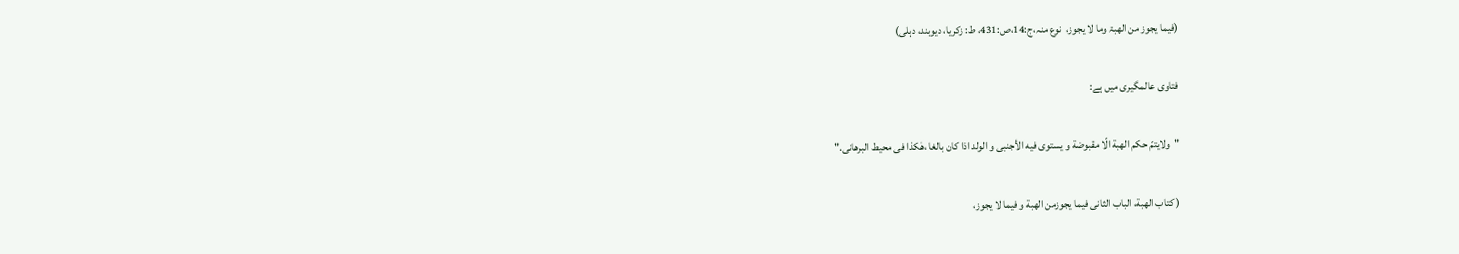(فیما یجوز من الھبۃ وما لا یجوز،  نوع منہ،ج:14،ص:431، ط: زکریا، دیوبند، دہلی)

فتاوی عالمگیری میں ہے:

"ولایتمّ حکم الھبة الّا مقبوضة و یستوی فیه الأجنبی و الولد اذا کان بالغا ،ھٰکذا فی محیط البرھانی."

( کتاب الھبة، الباب الثانی فیما یجوزمن الھبة و فیما لا یجوز،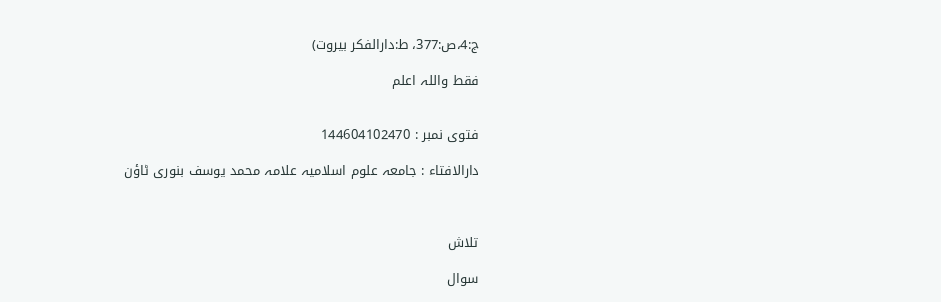ج:4،ص:377، ط:دارالفکر بیروت)

فقط واللہ اعلم


فتوی نمبر : 144604102470

دارالافتاء : جامعہ علوم اسلامیہ علامہ محمد یوسف بنوری ٹاؤن



تلاش

سوال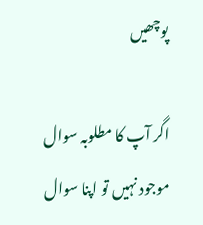پوچھیں

اگر آپ کا مطلوبہ سوال موجود نہیں تو اپنا سوال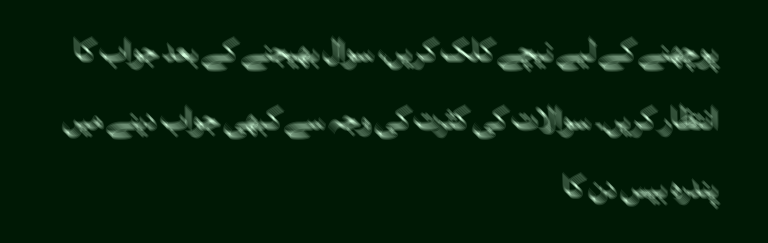پوچھنے کے لیے نیچے کلک کریں، سوال بھیجنے کے بعد جواب کا انتظار کریں۔ سوالات کی کثرت کی وجہ سے کبھی جواب دینے میں پندرہ بیس دن کا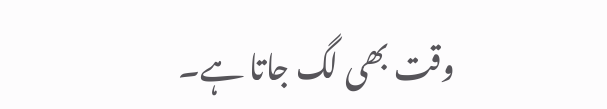وقت بھی لگ جاتا ہے۔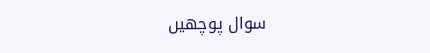سوال پوچھیں